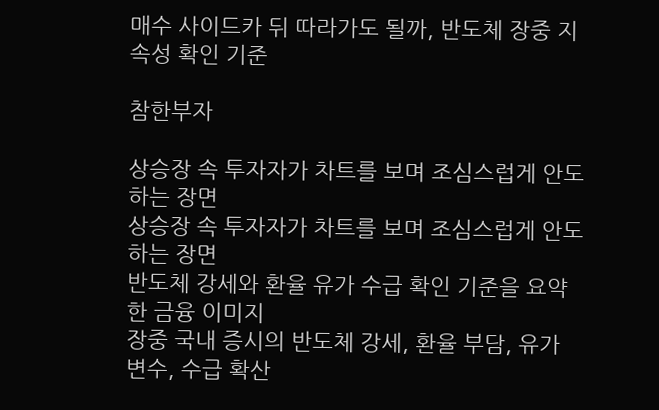매수 사이드카 뒤 따라가도 될까, 반도체 장중 지속성 확인 기준

참한부자

상승장 속 투자자가 차트를 보며 조심스럽게 안도하는 장면
상승장 속 투자자가 차트를 보며 조심스럽게 안도하는 장면
반도체 강세와 환율 유가 수급 확인 기준을 요약한 금융 이미지
장중 국내 증시의 반도체 강세, 환율 부담, 유가 변수, 수급 확산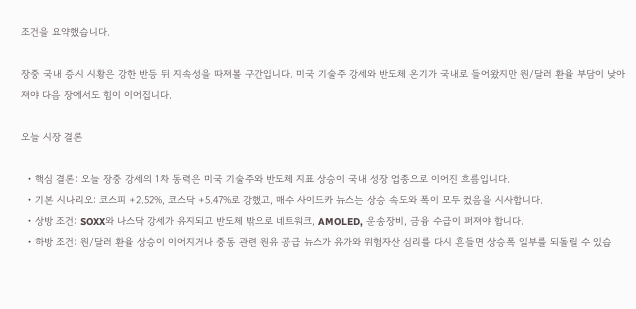조건을 요약했습니다.

장중 국내 증시 시황은 강한 반등 뒤 지속성을 따져볼 구간입니다. 미국 기술주 강세와 반도체 온기가 국내로 들어왔지만 원/달러 환율 부담이 낮아져야 다음 장에서도 힘이 이어집니다.

오늘 시장 결론

  • 핵심 결론: 오늘 장중 강세의 1차 동력은 미국 기술주와 반도체 지표 상승이 국내 성장 업종으로 이어진 흐름입니다.
  • 기본 시나리오: 코스피 +2.52%, 코스닥 +5.47%로 강했고, 매수 사이드카 뉴스는 상승 속도와 폭이 모두 컸음을 시사합니다.
  • 상방 조건: SOXX와 나스닥 강세가 유지되고 반도체 밖으로 네트워크, AMOLED, 운송장비, 금융 수급이 퍼져야 합니다.
  • 하방 조건: 원/달러 환율 상승이 이어지거나 중동 관련 원유 공급 뉴스가 유가와 위험자산 심리를 다시 흔들면 상승폭 일부를 되돌릴 수 있습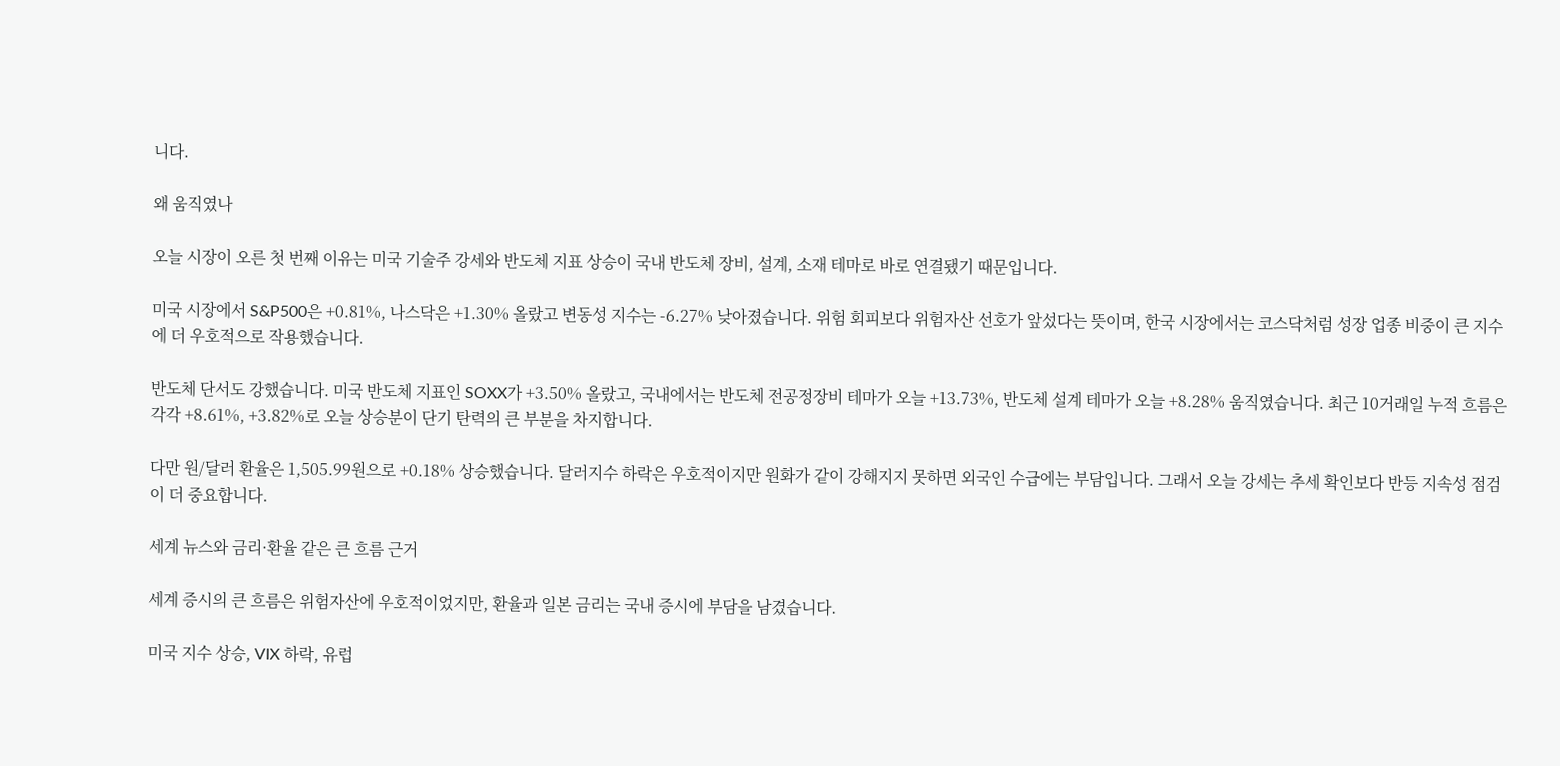니다.

왜 움직였나

오늘 시장이 오른 첫 번째 이유는 미국 기술주 강세와 반도체 지표 상승이 국내 반도체 장비, 설계, 소재 테마로 바로 연결됐기 때문입니다.

미국 시장에서 S&P500은 +0.81%, 나스닥은 +1.30% 올랐고 변동성 지수는 -6.27% 낮아졌습니다. 위험 회피보다 위험자산 선호가 앞섰다는 뜻이며, 한국 시장에서는 코스닥처럼 성장 업종 비중이 큰 지수에 더 우호적으로 작용했습니다.

반도체 단서도 강했습니다. 미국 반도체 지표인 SOXX가 +3.50% 올랐고, 국내에서는 반도체 전공정장비 테마가 오늘 +13.73%, 반도체 설계 테마가 오늘 +8.28% 움직였습니다. 최근 10거래일 누적 흐름은 각각 +8.61%, +3.82%로 오늘 상승분이 단기 탄력의 큰 부분을 차지합니다.

다만 원/달러 환율은 1,505.99원으로 +0.18% 상승했습니다. 달러지수 하락은 우호적이지만 원화가 같이 강해지지 못하면 외국인 수급에는 부담입니다. 그래서 오늘 강세는 추세 확인보다 반등 지속성 점검이 더 중요합니다.

세계 뉴스와 금리·환율 같은 큰 흐름 근거

세계 증시의 큰 흐름은 위험자산에 우호적이었지만, 환율과 일본 금리는 국내 증시에 부담을 남겼습니다.

미국 지수 상승, VIX 하락, 유럽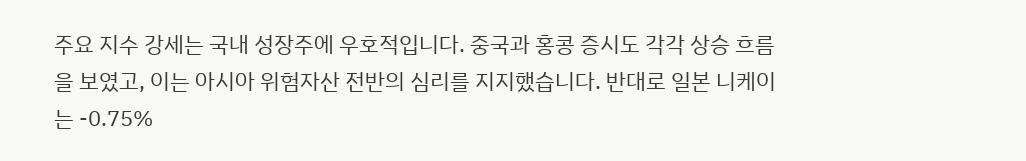주요 지수 강세는 국내 성장주에 우호적입니다. 중국과 홍콩 증시도 각각 상승 흐름을 보였고, 이는 아시아 위험자산 전반의 심리를 지지했습니다. 반대로 일본 니케이는 -0.75%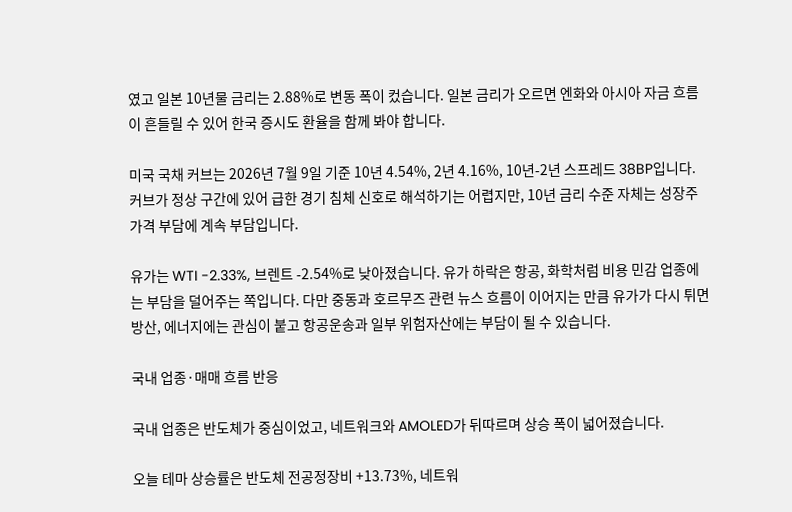였고 일본 10년물 금리는 2.88%로 변동 폭이 컸습니다. 일본 금리가 오르면 엔화와 아시아 자금 흐름이 흔들릴 수 있어 한국 증시도 환율을 함께 봐야 합니다.

미국 국채 커브는 2026년 7월 9일 기준 10년 4.54%, 2년 4.16%, 10년-2년 스프레드 38BP입니다. 커브가 정상 구간에 있어 급한 경기 침체 신호로 해석하기는 어렵지만, 10년 금리 수준 자체는 성장주 가격 부담에 계속 부담입니다.

유가는 WTI -2.33%, 브렌트 -2.54%로 낮아졌습니다. 유가 하락은 항공, 화학처럼 비용 민감 업종에는 부담을 덜어주는 쪽입니다. 다만 중동과 호르무즈 관련 뉴스 흐름이 이어지는 만큼 유가가 다시 튀면 방산, 에너지에는 관심이 붙고 항공운송과 일부 위험자산에는 부담이 될 수 있습니다.

국내 업종·매매 흐름 반응

국내 업종은 반도체가 중심이었고, 네트워크와 AMOLED가 뒤따르며 상승 폭이 넓어졌습니다.

오늘 테마 상승률은 반도체 전공정장비 +13.73%, 네트워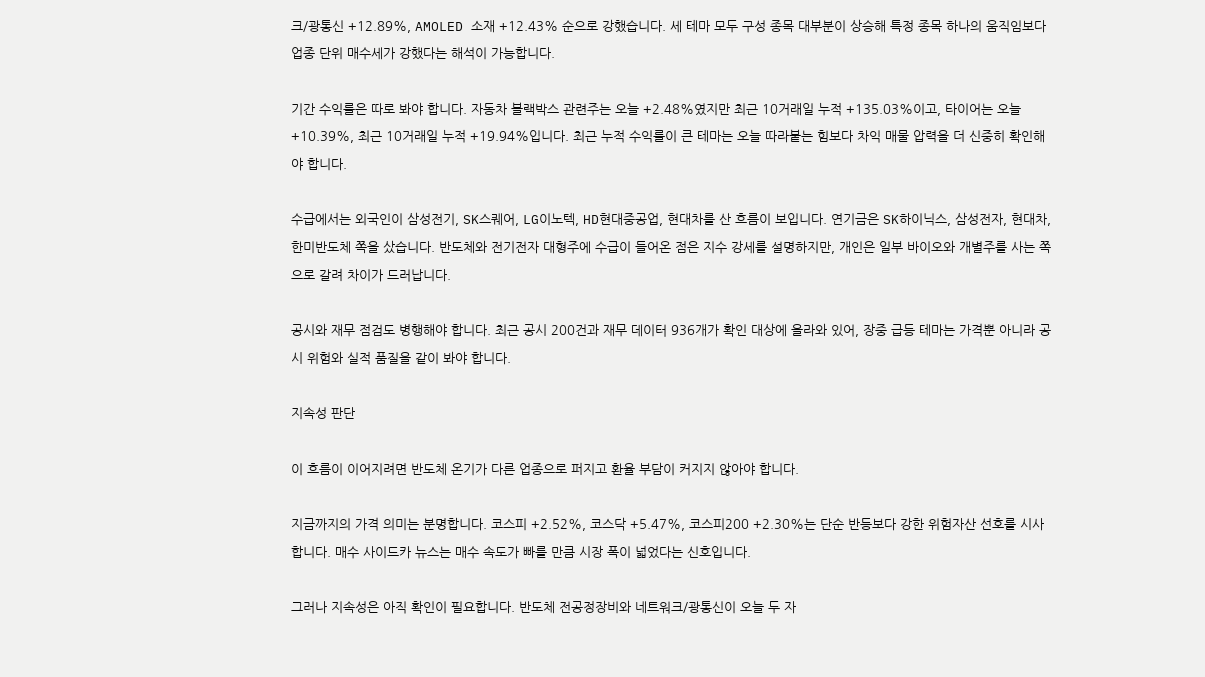크/광통신 +12.89%, AMOLED 소재 +12.43% 순으로 강했습니다. 세 테마 모두 구성 종목 대부분이 상승해 특정 종목 하나의 움직임보다 업종 단위 매수세가 강했다는 해석이 가능합니다.

기간 수익률은 따로 봐야 합니다. 자동차 블랙박스 관련주는 오늘 +2.48%였지만 최근 10거래일 누적 +135.03%이고, 타이어는 오늘 +10.39%, 최근 10거래일 누적 +19.94%입니다. 최근 누적 수익률이 큰 테마는 오늘 따라붙는 힘보다 차익 매물 압력을 더 신중히 확인해야 합니다.

수급에서는 외국인이 삼성전기, SK스퀘어, LG이노텍, HD현대중공업, 현대차를 산 흐름이 보입니다. 연기금은 SK하이닉스, 삼성전자, 현대차, 한미반도체 쪽을 샀습니다. 반도체와 전기전자 대형주에 수급이 들어온 점은 지수 강세를 설명하지만, 개인은 일부 바이오와 개별주를 사는 쪽으로 갈려 차이가 드러납니다.

공시와 재무 점검도 병행해야 합니다. 최근 공시 200건과 재무 데이터 936개가 확인 대상에 올라와 있어, 장중 급등 테마는 가격뿐 아니라 공시 위험와 실적 품질을 같이 봐야 합니다.

지속성 판단

이 흐름이 이어지려면 반도체 온기가 다른 업종으로 퍼지고 환율 부담이 커지지 않아야 합니다.

지금까지의 가격 의미는 분명합니다. 코스피 +2.52%, 코스닥 +5.47%, 코스피200 +2.30%는 단순 반등보다 강한 위험자산 선호를 시사합니다. 매수 사이드카 뉴스는 매수 속도가 빠를 만큼 시장 폭이 넓었다는 신호입니다.

그러나 지속성은 아직 확인이 필요합니다. 반도체 전공정장비와 네트워크/광통신이 오늘 두 자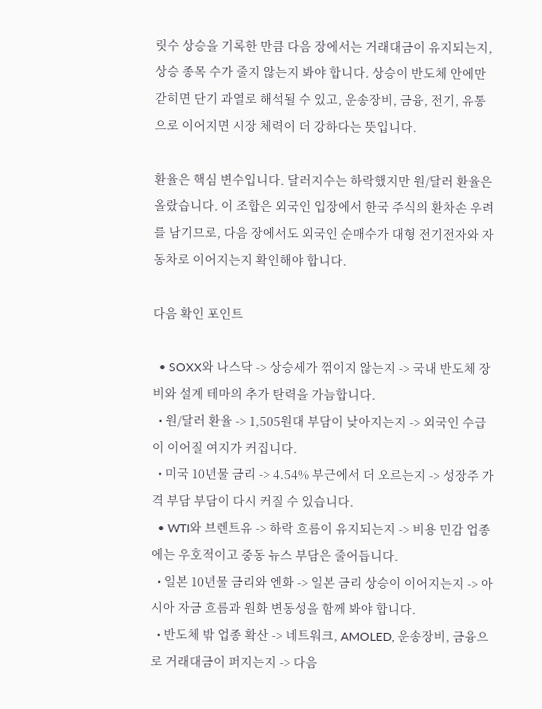릿수 상승을 기록한 만큼 다음 장에서는 거래대금이 유지되는지, 상승 종목 수가 줄지 않는지 봐야 합니다. 상승이 반도체 안에만 갇히면 단기 과열로 해석될 수 있고, 운송장비, 금융, 전기, 유통으로 이어지면 시장 체력이 더 강하다는 뜻입니다.

환율은 핵심 변수입니다. 달러지수는 하락했지만 원/달러 환율은 올랐습니다. 이 조합은 외국인 입장에서 한국 주식의 환차손 우려를 남기므로, 다음 장에서도 외국인 순매수가 대형 전기전자와 자동차로 이어지는지 확인해야 합니다.

다음 확인 포인트

  • SOXX와 나스닥 -> 상승세가 꺾이지 않는지 -> 국내 반도체 장비와 설계 테마의 추가 탄력을 가늠합니다.
  • 원/달러 환율 -> 1,505원대 부담이 낮아지는지 -> 외국인 수급이 이어질 여지가 커집니다.
  • 미국 10년물 금리 -> 4.54% 부근에서 더 오르는지 -> 성장주 가격 부담 부담이 다시 커질 수 있습니다.
  • WTI와 브렌트유 -> 하락 흐름이 유지되는지 -> 비용 민감 업종에는 우호적이고 중동 뉴스 부담은 줄어듭니다.
  • 일본 10년물 금리와 엔화 -> 일본 금리 상승이 이어지는지 -> 아시아 자금 흐름과 원화 변동성을 함께 봐야 합니다.
  • 반도체 밖 업종 확산 -> 네트워크, AMOLED, 운송장비, 금융으로 거래대금이 퍼지는지 -> 다음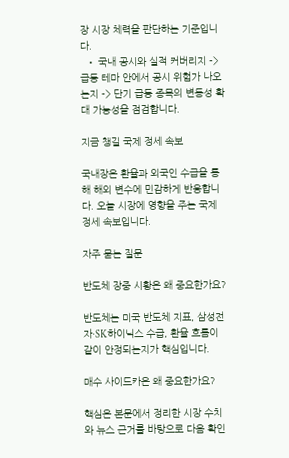장 시장 체력을 판단하는 기준입니다.
  • 국내 공시와 실적 커버리지 -> 급등 테마 안에서 공시 위험가 나오는지 -> 단기 급등 종목의 변동성 확대 가능성을 점검합니다.

지금 챙길 국제 정세 속보

국내장은 환율과 외국인 수급을 통해 해외 변수에 민감하게 반응합니다. 오늘 시장에 영향을 주는 국제 정세 속보입니다.

자주 묻는 질문

반도체 장중 시황은 왜 중요한가요?

반도체는 미국 반도체 지표, 삼성전자·SK하이닉스 수급, 환율 흐름이 같이 안정되는지가 핵심입니다.

매수 사이드카은 왜 중요한가요?

핵심은 본문에서 정리한 시장 수치와 뉴스 근거를 바탕으로 다음 확인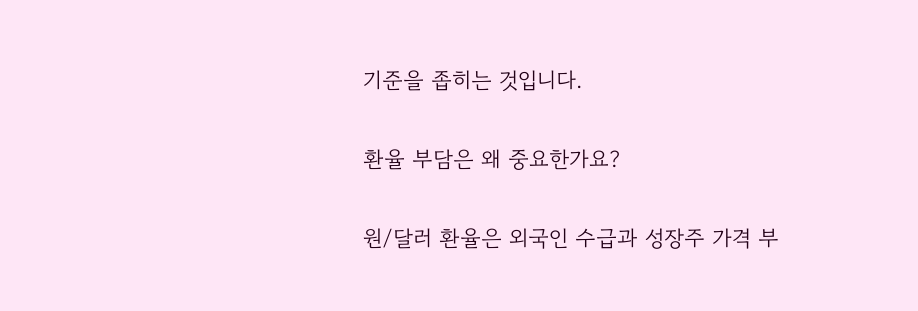기준을 좁히는 것입니다.

환율 부담은 왜 중요한가요?

원/달러 환율은 외국인 수급과 성장주 가격 부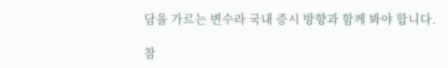담을 가르는 변수라 국내 증시 방향과 함께 봐야 합니다.

참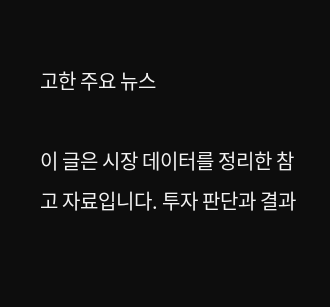고한 주요 뉴스

이 글은 시장 데이터를 정리한 참고 자료입니다. 투자 판단과 결과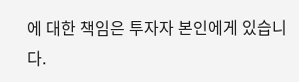에 대한 책임은 투자자 본인에게 있습니다.